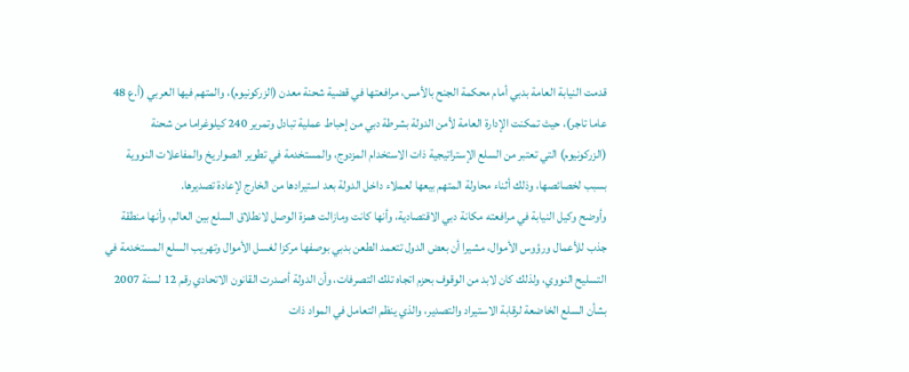قدمت النيابة العامة بدبي أمام محكمة الجنح بالأمس، مرافعتها في قضية شحنة معدن (الزركونيوم)، والمتهم فيها العربي (أ.ع 48 عاما تاجر)، حيث تمكنت الإدارة العامة لأمن الدولة بشرطة دبي من إحباط عملية تبادل وتمرير 240 كيلوغراما من شحنة (الزركونيوم) التي تعتبر من السلع الإستراتيجية ذات الاستخدام المزدوج، والمستخدمة في تطوير الصواريخ والمفاعلات النووية بسبب لخصائصها، وذلك أثناء محاولة المتهم بيعها لعملاء داخل الدولة بعد استيرادها من الخارج لإعادة تصديرها.
وأوضح وكيل النيابة في مرافعته مكانة دبي الاقتصادية، وأنها كانت ومازالت همزة الوصل لانطلاق السلع بين العالم، وأنها منطقة جذب للأعمال ورؤوس الأموال، مشيرا أن بعض الدول تتعمد الطعن بدبي بوصفها مركزا لغسل الأموال وتهريب السلع المستخدمة في التسليح النووي، ولذلك كان لابد من الوقوف بحزم اتجاه تلك التصرفات، وأن الدولة أصدرت القانون الاتحادي رقم 12 لسنة 2007 بشأن السلع الخاضعة لرقابة الاستيراد والتصدير، والذي ينظم التعامل في المواد ذات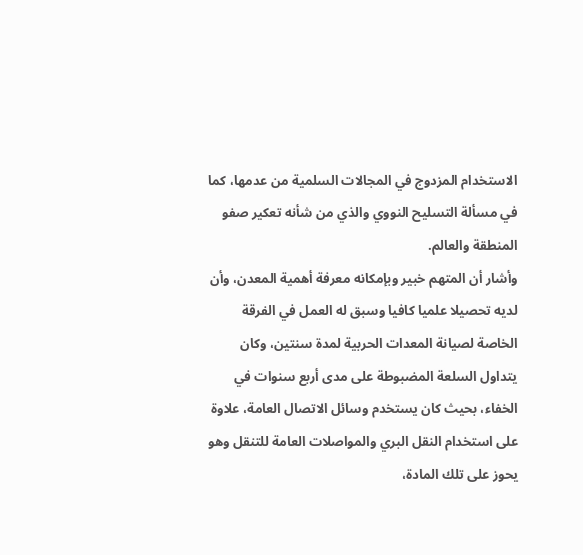الاستخدام المزدوج في المجالات السلمية من عدمها، كما في مسألة التسليح النووي والذي من شأنه تعكير صفو المنطقة والعالم.
وأشار أن المتهم خبير وبإمكانه معرفة أهمية المعدن، وأن لديه تحصيلا علميا كافيا وسبق له العمل في الفرقة الخاصة لصيانة المعدات الحربية لمدة سنتين، وكان يتداول السلعة المضبوطة على مدى أربع سنوات في الخفاء، بحيث كان يستخدم وسائل الاتصال العامة، علاوة على استخدام النقل البري والمواصلات العامة للتنقل وهو يحوز على تلك المادة،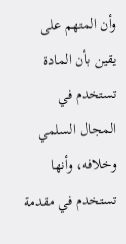وأن المتهم على يقين بأن المادة تستخدم في المجال السلمي وخلافه، وأنها تستخدم في مقدمة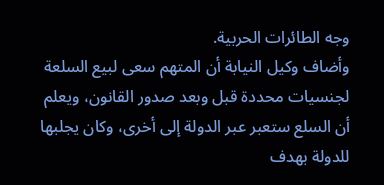وجه الطائرات الحربية.
وأضاف وكيل النيابة أن المتهم سعى لبيع السلعة لجنسيات محددة قبل وبعد صدور القانون، ويعلم أن السلع ستعبر عبر الدولة إلى أخرى، وكان يجلبها للدولة بهدف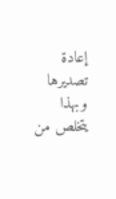إعادة تصديرها وبهذا يتخلص من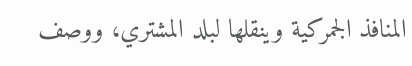المنافذ الجمركية وينقلها لبلد المشتري، ووصف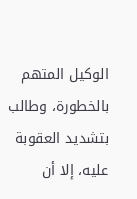الوكيل المتهم بالخطورة، وطالب بتشديد العقوبة عليه، إلا أن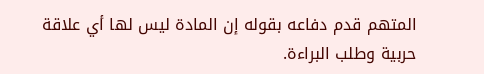المتهم قدم دفاعه بقوله إن المادة ليس لها أي علاقة حربية وطلب البراءة.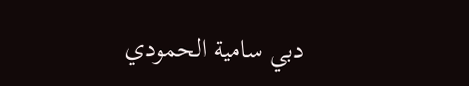دبي سامية الحمودي